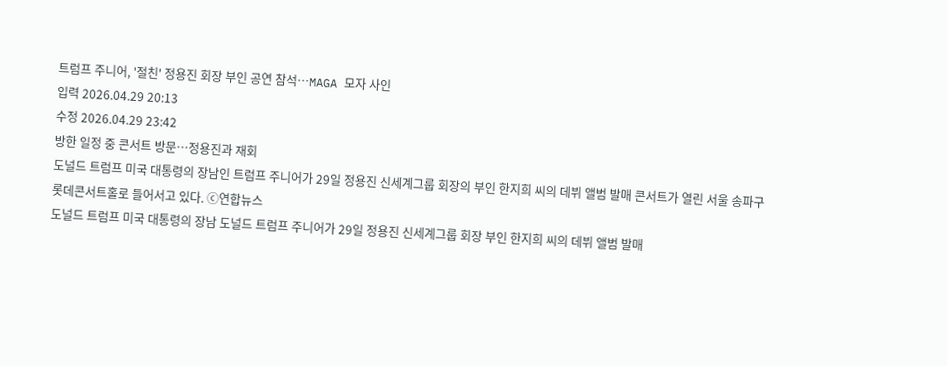트럼프 주니어, '절친' 정용진 회장 부인 공연 참석…MAGA 모자 사인
입력 2026.04.29 20:13
수정 2026.04.29 23:42
방한 일정 중 콘서트 방문…정용진과 재회
도널드 트럼프 미국 대통령의 장남인 트럼프 주니어가 29일 정용진 신세계그룹 회장의 부인 한지희 씨의 데뷔 앨범 발매 콘서트가 열린 서울 송파구 롯데콘서트홀로 들어서고 있다. ⓒ연합뉴스
도널드 트럼프 미국 대통령의 장남 도널드 트럼프 주니어가 29일 정용진 신세계그룹 회장 부인 한지희 씨의 데뷔 앨범 발매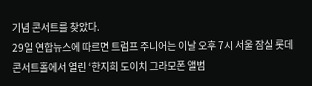기념 콘서트를 찾았다.
29일 연합뉴스에 따르면 트럼프 주니어는 이날 오후 7시 서울 잠실 롯데콘서트홀에서 열린 ‘한지희 도이치 그라모폰 앨범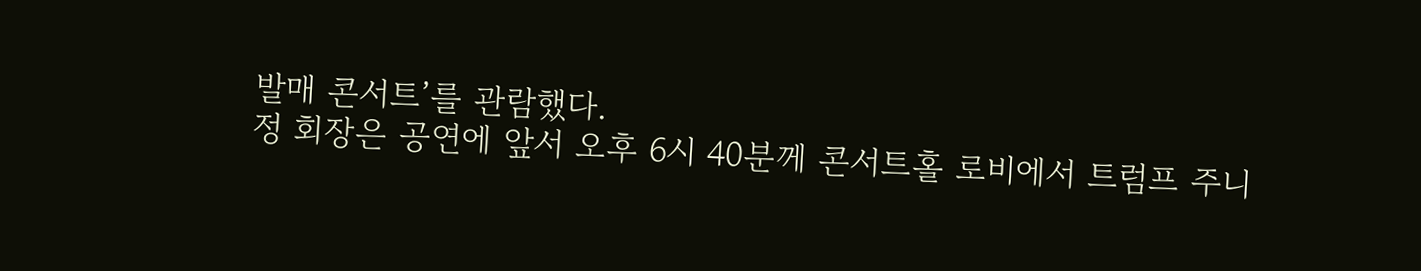발매 콘서트’를 관람했다.
정 회장은 공연에 앞서 오후 6시 40분께 콘서트홀 로비에서 트럼프 주니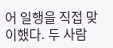어 일행을 직접 맞이했다. 두 사람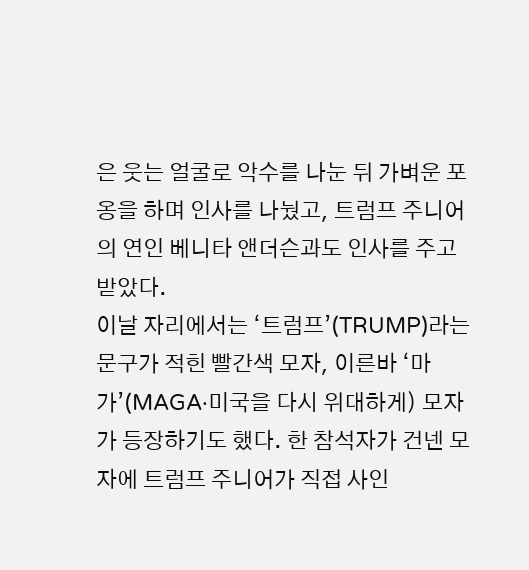은 웃는 얼굴로 악수를 나눈 뒤 가벼운 포옹을 하며 인사를 나눴고, 트럼프 주니어의 연인 베니타 앤더슨과도 인사를 주고받았다.
이날 자리에서는 ‘트럼프’(TRUMP)라는 문구가 적힌 빨간색 모자, 이른바 ‘마가’(MAGA·미국을 다시 위대하게) 모자가 등장하기도 했다. 한 참석자가 건넨 모자에 트럼프 주니어가 직접 사인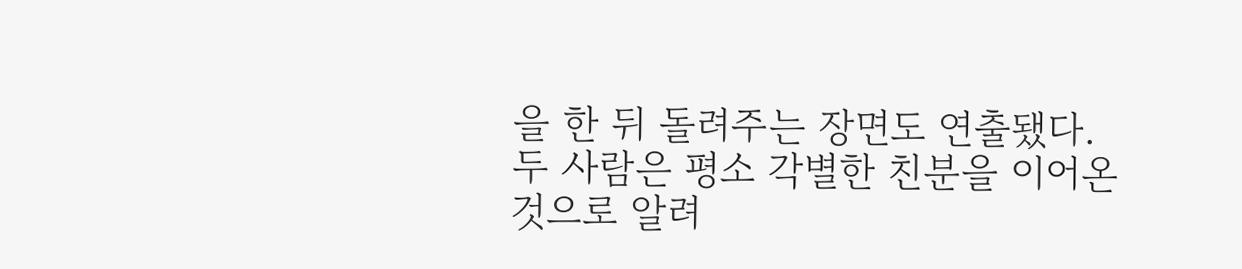을 한 뒤 돌려주는 장면도 연출됐다.
두 사람은 평소 각별한 친분을 이어온 것으로 알려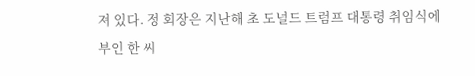져 있다. 정 회장은 지난해 초 도널드 트럼프 대통령 취임식에 부인 한 씨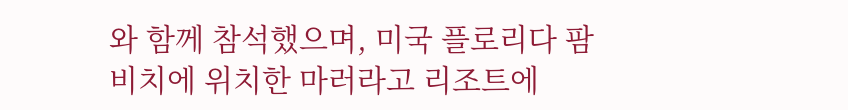와 함께 참석했으며, 미국 플로리다 팜비치에 위치한 마러라고 리조트에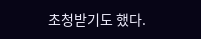초청받기도 했다.